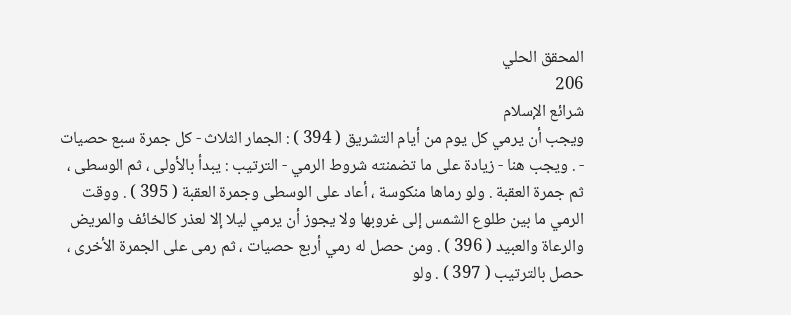المحقق الحلي
206
شرائع الإسلام
ويجب أن يرمي كل يوم من أيام التشريق ( 394 ) : الجمار الثلاث - كل جمرة سبع حصيات - . ويجب هنا - زيادة على ما تضمنته شروط الرمي - الترتيب : يبدأ بالأولى ، ثم الوسطى ، ثم جمرة العقبة . ولو رماها منكوسة ، أعاد على الوسطى وجمرة العقبة ( 395 ) . ووقت الرمي ما بين طلوع الشمس إلى غروبها ولا يجوز أن يرمي ليلا إلا لعذر كالخائف والمريض والرعاة والعبيد ( 396 ) . ومن حصل له رمي أربع حصيات ، ثم رمى على الجمرة الأخرى ، حصل بالترتيب ( 397 ) . ولو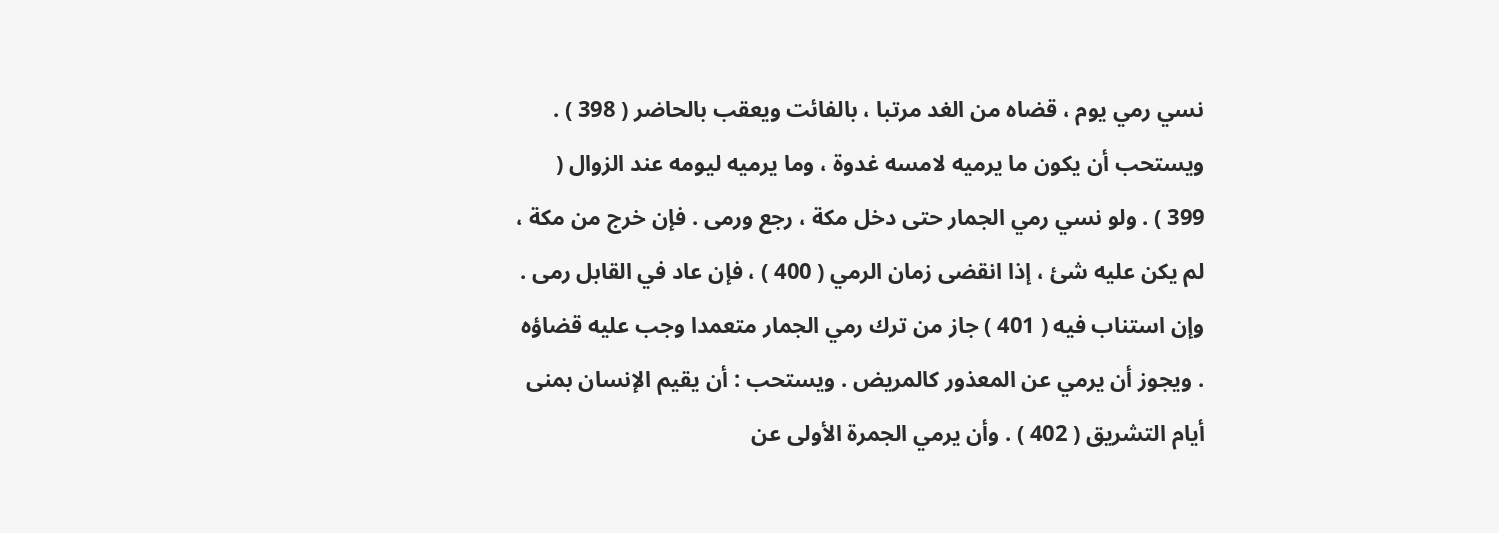نسي رمي يوم ، قضاه من الغد مرتبا ، بالفائت ويعقب بالحاضر ( 398 ) . ويستحب أن يكون ما يرميه لامسه غدوة ، وما يرميه ليومه عند الزوال ( 399 ) . ولو نسي رمي الجمار حتى دخل مكة ، رجع ورمى . فإن خرج من مكة ، لم يكن عليه شئ ، إذا انقضى زمان الرمي ( 400 ) ، فإن عاد في القابل رمى . وإن استناب فيه ( 401 ) جاز من ترك رمي الجمار متعمدا وجب عليه قضاؤه . ويجوز أن يرمي عن المعذور كالمريض . ويستحب : أن يقيم الإنسان بمنى أيام التشريق ( 402 ) . وأن يرمي الجمرة الأولى عن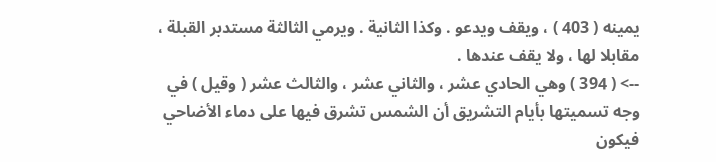يمينه ( 403 ) ، ويقف ويدعو . وكذا الثانية . ويرمي الثالثة مستدبر القبلة ، مقابلا لها ، ولا يقف عندها .
--> ( 394 ) وهي الحادي عشر ، والثاني عشر ، والثالث عشر ( وقيل ) في وجه تسميتها بأيام التشريق أن الشمس تشرق فيها على دماء الأضاحي فيكون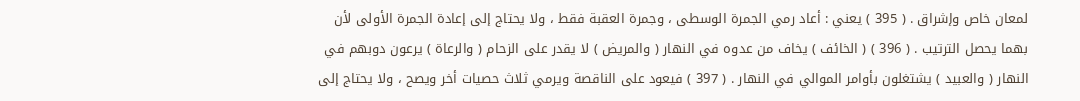لمعان خاص وإشراق . ( 395 ) يعني : أعاد رمي الجمرة الوسطى ، وجمرة العقبة فقط ، ولا يحتاج إلى إعادة الجمرة الأولى لأن بهما يحصل الترتيب . ( 396 ) ( الخائف ) يخاف من عدوه في النهار ( والمريض ) لا يقدر على الزحام ( والرعاة ) يرعون دوبهم في النهار ( والعبيد ) يشتغلون بأوامر الموالي في النهار . ( 397 ) فيعود على الناقصة ويرمي ثلاث حصيات أخر ويصح ، ولا يحتاج إلى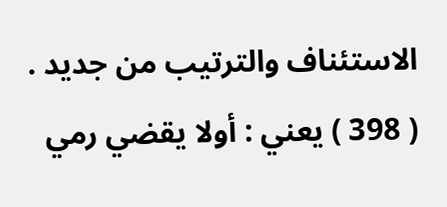الاستئناف والترتيب من جديد . ( 398 ) يعني : أولا يقضي رمي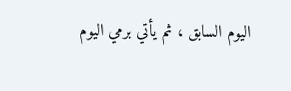اليوم السابق ، ثم يأتي برمي اليوم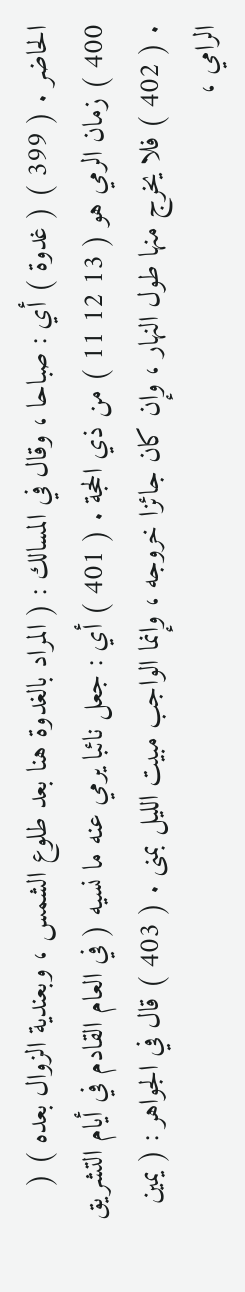الحاضر . ( 399 ) ( غدوة ) أي : صباحا ، وقال في المسالك : ( المراد بالغدوة هنا بعد طلوع الشمس ، وبعندية الزوال بعده ) ( 400 ) زمان الرمي هو ( 13 12 11 ) من ذي الحجة . ( 401 ) أي : جعل نائبا يرمي عنه ما نسيه ( في العام القادم في أيام التشريق . ( 402 ) فلا يخرج منها طول النهار ، وإن كان جائزا خروجه ، وإنما الواجب مبيت الليل بمنى . ( 403 ) قال في الجواهر : ( يمين الرامي ،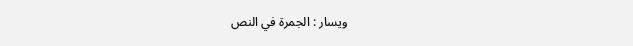ويسار : الجمرة في النص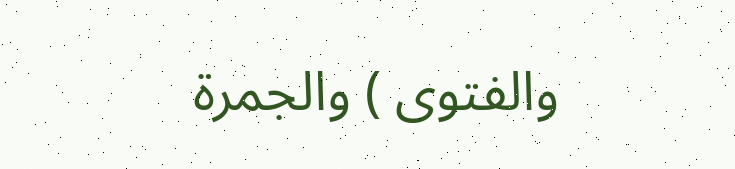والفتوى ) والجمرة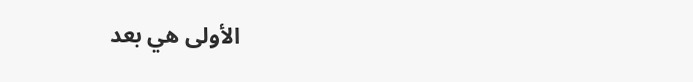الأولى هي بعد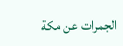الجمرات عن مكة